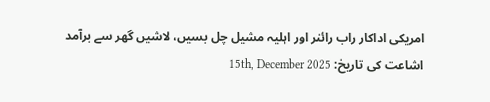امریکی اداکار راب رائنر اور اہلیہ مشیل چل بسیں، لاشیں گھر سے برآمد
اشاعت کی تاریخ: 15th, December 2025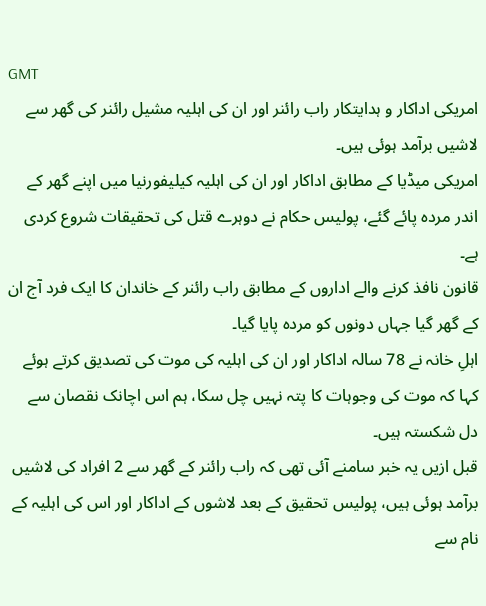GMT
امریکی اداکار و ہدایتکار راب رائنر اور ان کی اہلیہ مشیل رائنر کی گھر سے لاشیں برآمد ہوئی ہیں۔
امریکی میڈیا کے مطابق اداکار اور ان کی اہلیہ کیلیفورنیا میں اپنے گھر کے اندر مردہ پائے گئے، پولیس حکام نے دوہرے قتل کی تحقیقات شروع کردی ہے۔
قانون نافذ کرنے والے اداروں کے مطابق راب رائنر کے خاندان کا ایک فرد آج ان کے گھر گیا جہاں دونوں کو مردہ پایا گیا۔
اہلِ خانہ نے 78 سالہ اداکار اور ان کی اہلیہ کی موت کی تصدیق کرتے ہوئے کہا کہ موت کی وجوہات کا پتہ نہیں چل سکا، ہم اس اچانک نقصان سے دل شکستہ ہیں۔
قبل ازیں یہ خبر سامنے آئی تھی کہ راب رائنر کے گھر سے 2 افراد کی لاشیں برآمد ہوئی ہیں، پولیس تحقیق کے بعد لاشوں کے اداکار اور اس کی اہلیہ کے نام سے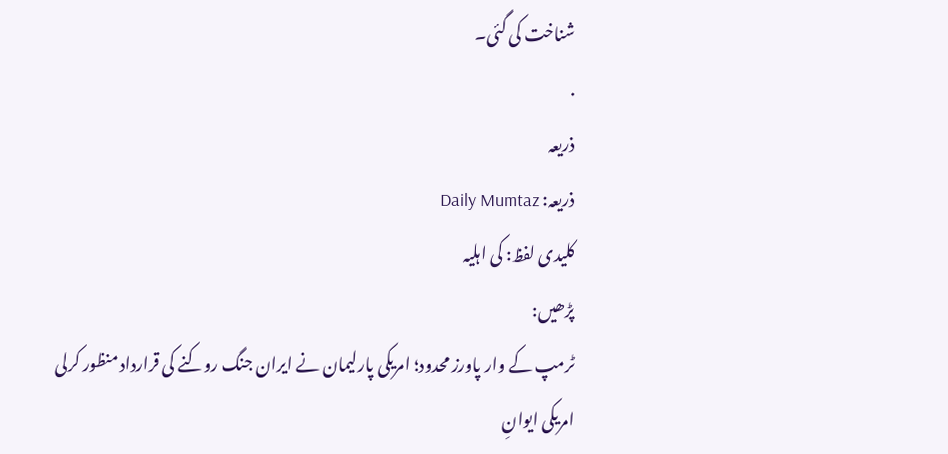شناخت کی گئی۔
.
ذریعہ
ذریعہ: Daily Mumtaz
کلیدی لفظ: کی اہلیہ
پڑھیں:
ٹرمپ کے وار پاورز محدود؛ امریکی پارلیمان نے ایران جنگ روکنے کی قرارداد منظور کرلی
امریکی ایوانِ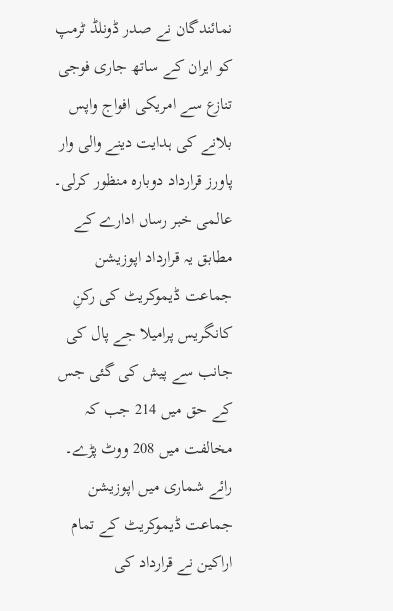نمائندگان نے صدر ڈونلڈ ٹرمپ کو ایران کے ساتھ جاری فوجی تنازع سے امریکی افواج واپس بلانے کی ہدایت دینے والی وار پاورز قرارداد دوبارہ منظور کرلی۔
عالمی خبر رساں ادارے کے مطابق یہ قرارداد اپوزیشن جماعت ڈیموکریٹ کی رکنِ کانگریس پرامیلا جے پال کی جانب سے پیش کی گئی جس کے حق میں 214 جب کہ مخالفت میں 208 ووٹ پڑے۔
رائے شماری میں اپوزیشن جماعت ڈیموکریٹ کے تمام اراکین نے قرارداد کی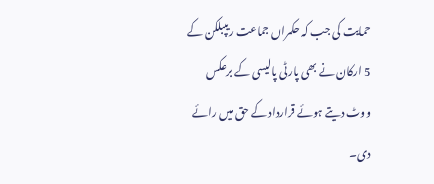حمایت کی جب کہ حکمراں جماعت ریپبلکن کے 5 ارکان نے بھی پارٹی پالیسی کے برعکس ووٹ دیتے ہوئے قرارداد کے حق میں رائے دی۔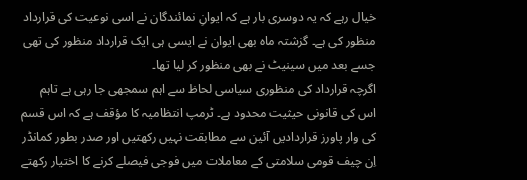خیال رہے کہ یہ دوسری بار ہے کہ ایوانِ نمائندگان نے اسی نوعیت کی قرارداد منظور کی ہے۔ گزشتہ ماہ بھی ایوان نے ایسی ہی ایک قرارداد منظور کی تھی جسے بعد میں سینیٹ نے بھی منظور کر لیا تھا۔
اگرچہ قرارداد کی منظوری سیاسی لحاظ سے اہم سمجھی جا رہی ہے تاہم اس کی قانونی حیثیت محدود ہے۔ ٹرمپ انتظامیہ کا مؤقف ہے کہ اس قسم کی وار پاورز قراردادیں آئین سے مطابقت نہیں رکھتیں اور صدر بطور کمانڈر اِن چیف قومی سلامتی کے معاملات میں فوجی فیصلے کرنے کا اختیار رکھتے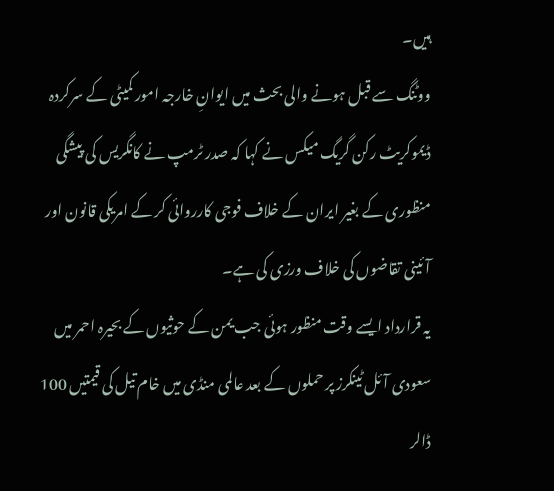ہیں۔
ووٹنگ سے قبل ہونے والی بحث میں ایوانِ خارجہ امور کمیٹی کے سرکردہ ڈیموکریٹ رکن گریگ میکس نے کہا کہ صدر ٹرمپ نے کانگریس کی پیشگی منظوری کے بغیر ایران کے خلاف فوجی کارروائی کر کے امریکی قانون اور آئینی تقاضوں کی خلاف ورزی کی ہے۔
یہ قرارداد ایسے وقت منظور ہوئی جب یمن کے حوثیوں کے بحیرہ احمر میں سعودی آئل ٹینکرز پر حملوں کے بعد عالمی منڈی میں خام تیل کی قیمتیں 100 ڈالر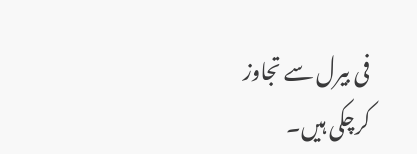فی بیرل سے تجاوز کرچکی ہیں۔